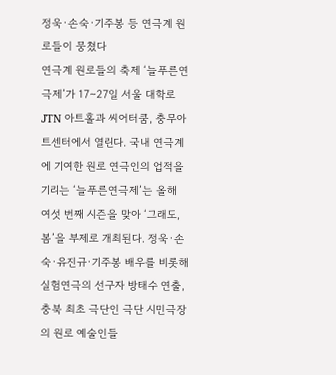정욱·손숙·기주봉 등 연극계 원로들이 뭉쳤다
연극계 원로들의 축제 ‘늘푸른연극제’가 17∼27일 서울 대학로 JTN 아트홀과 씨어터쿰, 충무아트센터에서 열린다. 국내 연극계에 기여한 원로 연극인의 업적을 기리는 ‘늘푸른연극제’는 올해 여섯 번째 시즌을 맞아 ‘그래도, 봄’을 부제로 개최된다. 정욱·손숙·유진규·기주봉 배우를 비롯해 실험연극의 선구자 방태수 연출, 충북 최초 극단인 극단 시민극장의 원로 예술인들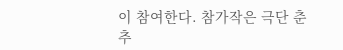이 참여한다. 참가작은 극단 춘추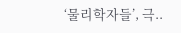‘물리학자들’, 극..